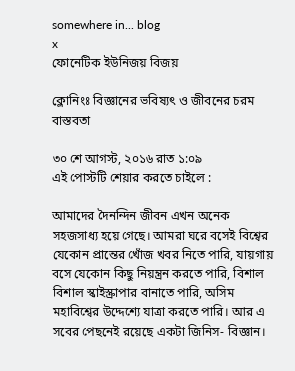somewhere in... blog
x
ফোনেটিক ইউনিজয় বিজয়

ক্লোনিংঃ বিজ্ঞানের ভবিষ্যৎ ও জীবনের চরম বাস্তবতা

৩০ শে আগস্ট, ২০১৬ রাত ১:০৯
এই পোস্টটি শেয়ার করতে চাইলে :

আমাদের দৈনন্দিন জীবন এখন অনেক সহজসাধ্য হয়ে গেছে। আমরা ঘরে বসেই বিশ্বের যেকোন প্রান্তের খোঁজ খবর নিতে পারি, যায়গায় বসে যেকোন কিছু নিয়ন্ত্রন করতে পারি, বিশাল বিশাল স্কাইস্ক্রাপার বানাতে পারি, অসিম মহাবিশ্বের উদ্দেশ্যে যাত্রা করতে পারি। আর এ সবের পেছনেই রয়েছে একটা জিনিস- বিজ্ঞান।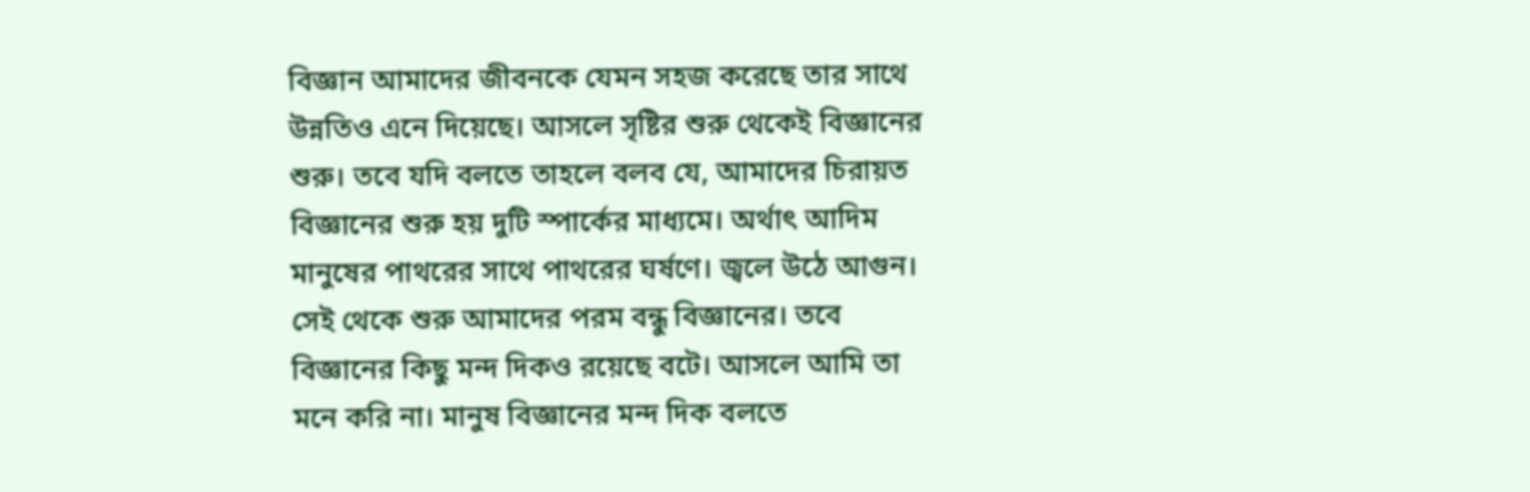বিজ্ঞান আমাদের জীবনকে যেমন সহজ করেছে তার সাথে উন্নতিও এনে দিয়েছে। আসলে সৃষ্টির শুরু থেকেই বিজ্ঞানের শুরু। তবে যদি বলতে তাহলে বলব যে, আমাদের চিরায়ত বিজ্ঞানের শুরু হয় দুটি স্পার্কের মাধ্যমে। অর্থাৎ আদিম মানুষের পাথরের সাথে পাথরের ঘর্ষণে। জ্বলে উঠে আগুন। সেই থেকে শুরু আমাদের পরম বন্ধু বিজ্ঞানের। তবে বিজ্ঞানের কিছু মন্দ দিকও রয়েছে বটে। আসলে আমি তা মনে করি না। মানুষ বিজ্ঞানের মন্দ দিক বলতে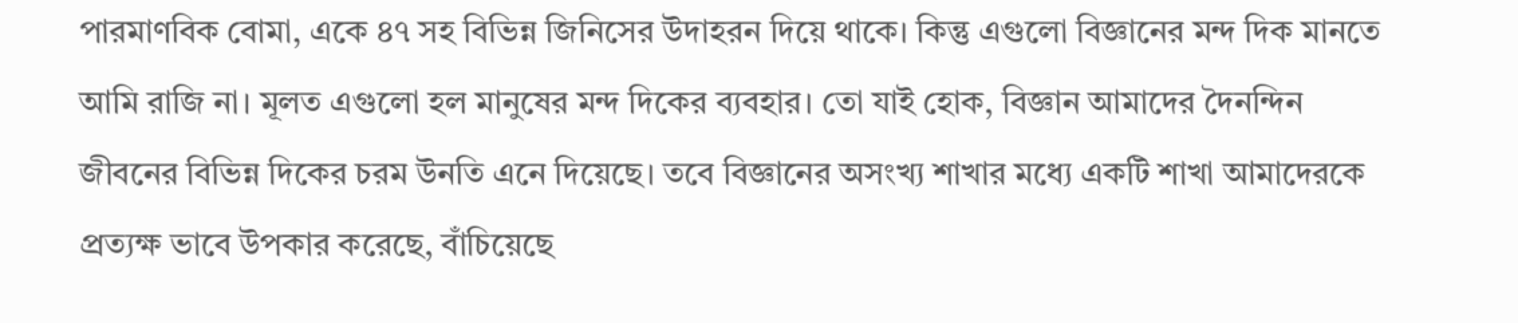পারমাণবিক বোমা, একে ৪৭ সহ বিভিন্ন জিনিসের উদাহরন দিয়ে থাকে। কিন্তু এগুলো বিজ্ঞানের মন্দ দিক মানতে আমি রাজি না। মূলত এগুলো হল মানুষের মন্দ দিকের ব্যবহার। তো যাই হোক, বিজ্ঞান আমাদের দৈনন্দিন জীবনের বিভিন্ন দিকের চরম উনতি এনে দিয়েছে। তবে বিজ্ঞানের অসংখ্য শাখার মধ্যে একটি শাখা আমাদেরকে প্রত্যক্ষ ভাবে উপকার করেছে, বাঁচিয়েছে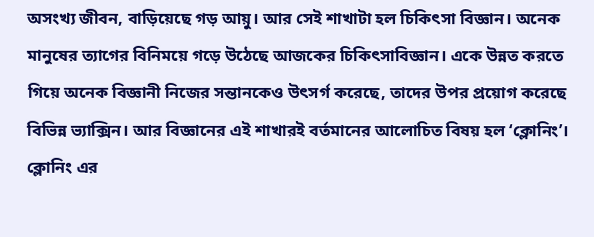অসংখ্য জীবন, বাড়িয়েছে গড় আয়ু। আর সেই শাখাটা হল চিকিৎসা বিজ্ঞান। অনেক মানুষের ত্যাগের বিনিময়ে গড়ে উঠেছে আজকের চিকিৎসাবিজ্ঞান। একে উন্নত করতে গিয়ে অনেক বিজ্ঞানী নিজের সন্তানকেও উৎসর্গ করেছে, তাদের উপর প্রয়োগ করেছে বিভিন্ন ভ্যাক্সিন। আর বিজ্ঞানের এই শাখারই বর্তমানের আলোচিত বিষয় হল ‘ক্লোনিং’। ক্লোনিং এর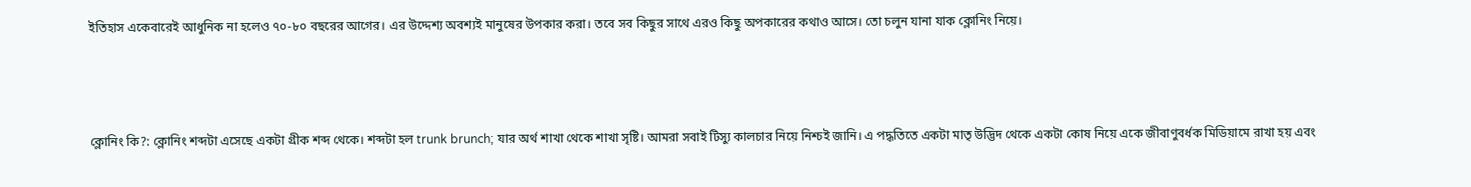ইতিহাস একেবারেই আধুনিক না হলেও ৭০-৮০ বছরের আগের। এর উদ্দেশ্য অবশ্যই মানুষের উপকার করা। তবে সব কিছুর সাথে এরও কিছু অপকারের কথাও আসে। তো চলুন যানা যাক ক্লোনিং নিয়ে।



ক্লোনিং কি?: ক্লোনিং শব্দটা এসেছে একটা গ্রীক শব্দ থেকে। শব্দটা হল trunk brunch; যার অর্থ শাখা থেকে শাখা সৃষ্টি। আমরা সবাই টিস্যু কালচার নিয়ে নিশ্চই জানি। এ পদ্ধতিতে একটা মাতৃ উদ্ভিদ থেকে একটা কোষ নিয়ে একে জীবাণুবর্ধক মিডিয়ামে রাখা হয় এবং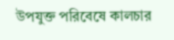উপযুক্ত পরিবেষে কালচার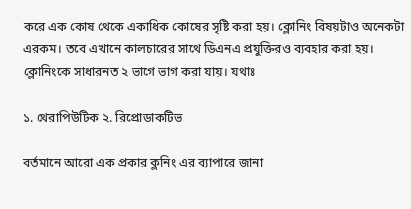করে এক কোষ থেকে একাধিক কোষের সৃষ্টি করা হয়। ক্লোনিং বিষয়টাও অনেকটা এরকম। তবে এখানে কালচারের সাথে ডিএনএ প্রযুক্তিরও ব্যবহার করা হয়। ক্লোনিংকে সাধারনত ২ ভাগে ভাগ করা যায়। যথাঃ

১. থেরাপিউটিক ২. রিপ্রোডাকটিভ

বর্তমানে আরো এক প্রকার ক্লনিং এর ব্যাপারে জানা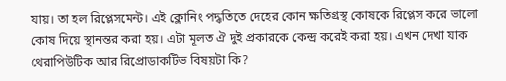যায়। তা হল রিপ্লেসমেন্ট। এই ক্লোনিং পদ্ধতিতে দেহের কোন ক্ষতিগ্রস্থ কোষকে রিপ্লেস করে ভালো কোষ দিয়ে স্থানন্তর করা হয়। এটা মূলত ঐ দুই প্রকারকে কেন্দ্র করেই করা হয়। এখন দেখা যাক থেরাপিউটিক আর রিপ্রোডাকটিভ বিষয়টা কি?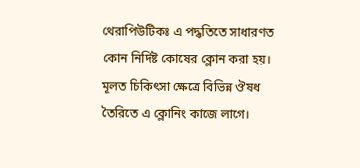থেরাপিউটিকঃ এ পদ্ধতিতে সাধারণত কোন নির্দিষ্ট কোষের ক্লোন করা হয়। মূলত চিকিৎসা ক্ষেত্রে বিভিন্ন ঔষধ তৈরিতে এ ক্লোনিং কাজে লাগে।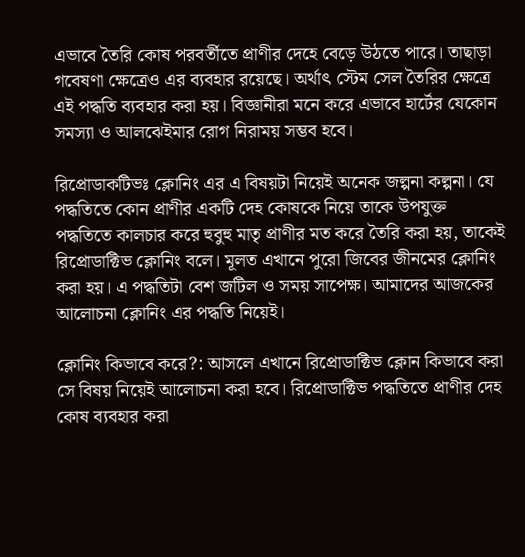এভাবে তৈরি কোষ পরবর্তীতে প্রাণীর দেহে বেড়ে উঠতে পারে। তাছাড়া গবেষণা ক্ষেত্রেও এর ব্যবহার রয়েছে। অর্থাৎ স্টেম সেল তৈরির ক্ষেত্রে এই পদ্ধতি ব্যবহার করা হয়। বিজ্ঞানীরা মনে করে এভাবে হার্টের যেকোন সমস্যা ও আলঝেইমার রোগ নিরাময় সম্ভব হবে।

রিপ্রোডাকটিভঃ ক্লোনিং এর এ বিষয়টা নিয়েই অনেক জল্পনা কল্পনা। যে পদ্ধতিতে কোন প্রাণীর একটি দেহ কোষকে নিয়ে তাকে উপযুক্ত পদ্ধতিতে কালচার করে হুবুহু মাতৃ প্রাণীর মত করে তৈরি করা হয়, তাকেই রিপ্রোডাক্টিভ ক্লোনিং বলে। মূলত এখানে পুরো জিবের জীনমের ক্লোনিং করা হয়। এ পদ্ধতিটা বেশ জটিল ও সময় সাপেক্ষ। আমাদের আজকের আলোচনা ক্লোনিং এর পদ্ধতি নিয়েই।

ক্লোনিং কিভাবে করে?: আসলে এখানে রিপ্রোডাক্টিভ ক্লোন কিভাবে করা সে বিষয় নিয়েই আলোচনা করা হবে। রিপ্রোডাক্টিভ পদ্ধতিতে প্রাণীর দেহ কোষ ব্যবহার করা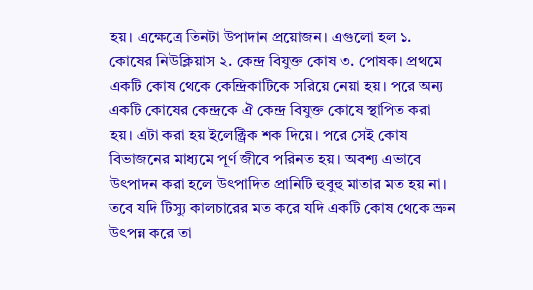হয়। এক্ষেত্রে তিনটা উপাদান প্রয়োজন। এগুলো হল ১. কোষের নিউক্লিয়াস ২. কেন্দ্র বিযুক্ত কোষ ৩. পোষক। প্রথমে একটি কোষ থেকে কেন্দ্রিকাটিকে সরিয়ে নেয়া হয়। পরে অন্য একটি কোষের কেন্দ্রকে ঐ কেন্দ্র বিযুক্ত কোষে স্থাপিত করা হয়। এটা করা হয় ইলেক্ট্রিক শক দিয়ে। পরে সেই কোষ বিভাজনের মাধ্যমে পূর্ণ জীবে পরিনত হয়। অবশ্য এভাবে উৎপাদন করা হলে উৎপাদিত প্রানিটি হুবুহু মাতার মত হয় না। তবে যদি টিস্যু কালচারের মত করে যদি একটি কোষ থেকে ভ্রুন উৎপন্ন করে তা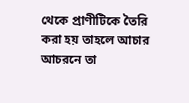থেকে প্রাণীটিকে তৈরি করা হয় তাহলে আচার আচরনে তা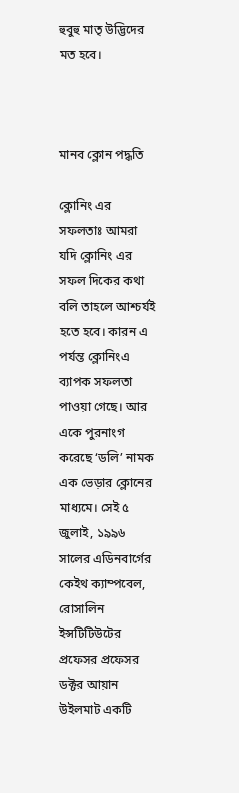হুবুহু মাতৃ উদ্ভিদের মত হবে।



মানব ক্লোন পদ্ধতি

ক্লোনিং এর সফলতাঃ আমরা যদি ক্লোনিং এর সফল দিকের কথা বলি তাহলে আশ্চর্যই হতে হবে। কারন এ পর্যন্ত ক্লোনিংএ ব্যাপক সফলতা পাওয়া গেছে। আর একে পুরনাংগ করেছে ‘ডলি’ নামক এক ভেড়ার ক্লোনের মাধ্যমে। সেই ৫ জুলাই, ১৯৯৬ সালের এডিনবার্গের কেইথ ক্যাম্পবেল, রোসালিন ইন্সটিটিউটের প্রফেসর প্রফেসর ডক্টর আয়ান উইলমাট একটি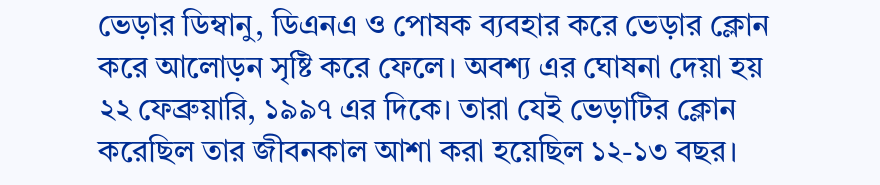ভেড়ার ডিম্বানু, ডিএনএ ও পোষক ব্যবহার করে ভেড়ার ক্লোন করে আলোড়ন সৃষ্টি করে ফেলে। অবশ্য এর ঘোষনা দেয়া হয় ২২ ফেব্রুয়ারি, ১৯৯৭ এর দিকে। তারা যেই ভেড়াটির ক্লোন করেছিল তার জীবনকাল আশা করা হয়েছিল ১২-১৩ বছর।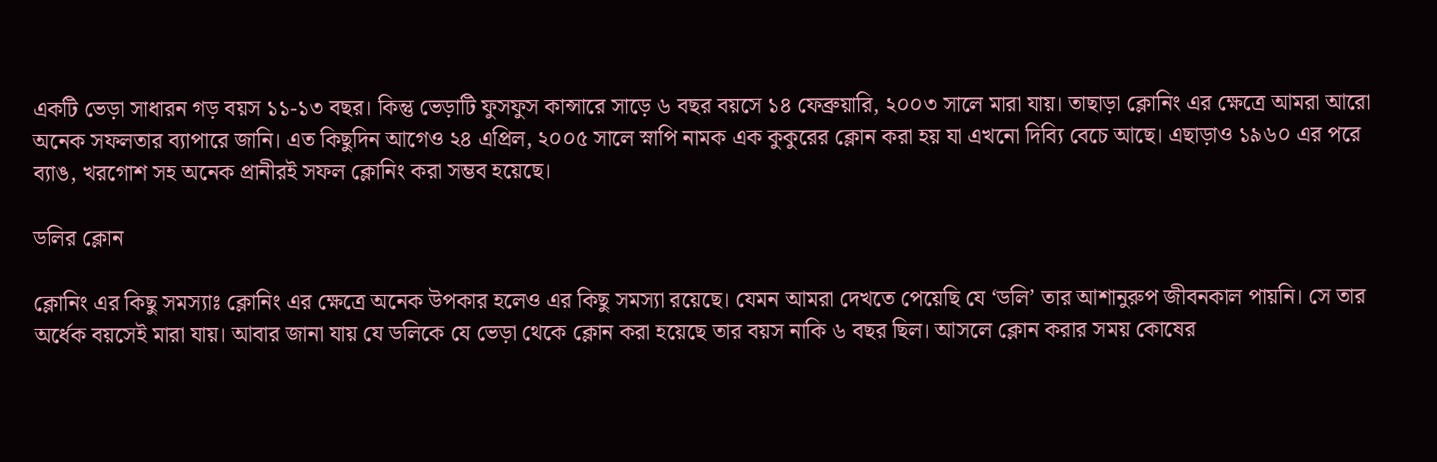একটি ভেড়া সাধারন গড় বয়স ১১-১৩ বছর। কিন্তু ভেড়াটি ফুসফুস কান্সারে সাড়ে ৬ বছর বয়সে ১৪ ফেব্রুয়ারি, ২০০৩ সালে মারা যায়। তাছাড়া ক্লোনিং এর ক্ষেত্রে আমরা আরো অনেক সফলতার ব্যাপারে জানি। এত কিছুদিন আগেও ২৪ এপ্রিল, ২০০৫ সালে স্নাপি নামক এক কুকুরের ক্লোন করা হয় যা এখনো দিব্যি বেচে আছে। এছাড়াও ১৯৬০ এর পরে ব্যাঙ, খরগোশ সহ অনেক প্রানীরই সফল ক্লোনিং করা সম্ভব হয়েছে।

ডলির ক্লোন

ক্লোনিং এর কিছু সমস্যাঃ ক্লোনিং এর ক্ষেত্রে অনেক উপকার হলেও এর কিছু সমস্যা রয়েছে। যেমন আমরা দেখতে পেয়েছি যে ‘ডলি’ তার আশানুরুপ জীবনকাল পায়নি। সে তার অর্ধেক বয়সেই মারা যায়। আবার জানা যায় যে ডলিকে যে ভেড়া থেকে ক্লোন করা হয়েছে তার বয়স নাকি ৬ বছর ছিল। আসলে ক্লোন করার সময় কোষের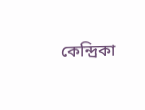কেন্দ্রিকা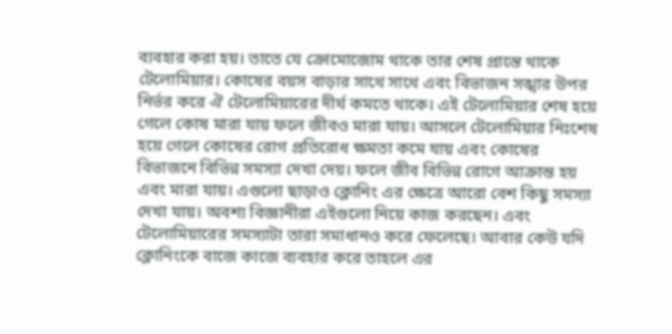ব্যবহার করা হয়। তাতে যে ক্রোমোজোম থাকে তার শেষ প্রান্তে থাকে টেলোমিয়ার। কোষের বয়স বাড়ার সাথে সাথে এবং বিভাজন সঙ্খার উপর নির্ভর করে ঐ টেলোমিয়ারের দীর্ঘ কমতে থাকে। এই টেলোমিয়ার শেষ হয়ে গেলে কোষ মারা যায় ফলে জীবও মারা যায়। আসলে টেলোমিয়ার নিঃশেষ হয়ে গেলে কোষের রোগ প্রতিরোধ ক্ষমতা কমে যায় এবং কোষের বিভাজনে বিভিন্ন সমস্যা দেখা দেয়। ফলে জীব বিভিন্ন রোগে আক্রান্ত হয় এবং মারা যায়। এগুলো ছাড়াও ক্লোনিং এর ক্ষেত্রে আরো বেশ কিছু সমস্যা দেখা যায়। অবশ্য বিজ্ঞানীরা এইগুলো নিয়ে কাজ করছেন। এবং টেলোমিয়ারের সমস্যাটা তারা সমাধানও করে ফেলেছে। আবার কেউ যদি ক্লোনিংকে বাজে কাজে ব্যবহার করে তাহলে এর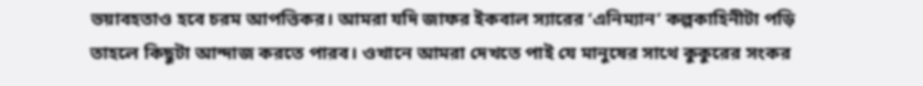ভয়াবহতাও হবে চরম আপত্তিকর। আমরা যদি জাফর ইকবাল স্যারের ‘এনিম্যান’ কল্পকাহিনীটা পড়ি তাহলে কিছুটা আন্দাজ করতে পারব। ওখানে আমরা দেখতে পাই যে মানুষের সাথে কুকুরের সংকর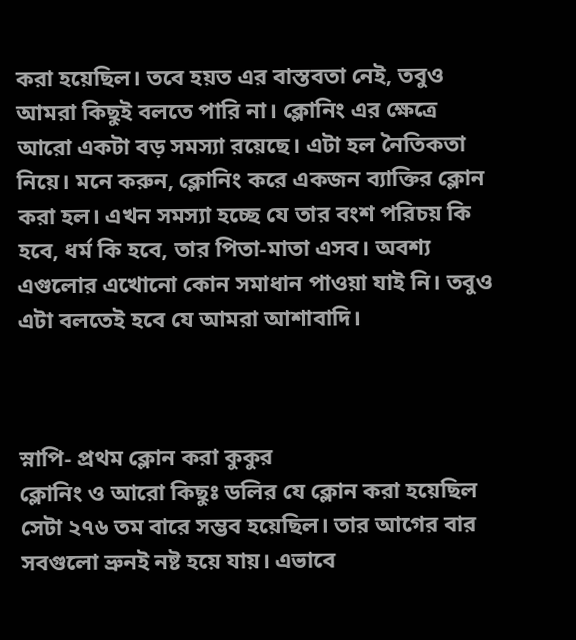করা হয়েছিল। তবে হয়ত এর বাস্তবতা নেই, তবুও আমরা কিছুই বলতে পারি না। ক্লোনিং এর ক্ষেত্রে আরো একটা বড় সমস্যা রয়েছে। এটা হল নৈতিকতা নিয়ে। মনে করুন, ক্লোনিং করে একজন ব্যাক্তির ক্লোন করা হল। এখন সমস্যা হচ্ছে যে তার বংশ পরিচয় কি হবে, ধর্ম কি হবে, তার পিতা-মাতা এসব। অবশ্য এগুলোর এখোনো কোন সমাধান পাওয়া যাই নি। তবুও এটা বলতেই হবে যে আমরা আশাবাদি।



স্নাপি- প্রথম ক্লোন করা কুকুর
ক্লোনিং ও আরো কিছুঃ ডলির যে ক্লোন করা হয়েছিল সেটা ২৭৬ তম বারে সম্ভব হয়েছিল। তার আগের বার সবগুলো ভ্রুনই নষ্ট হয়ে যায়। এভাবে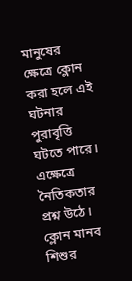মানুষের ক্ষেত্রে ক্লোন করা হলে এই ঘটনার পুরাবৃত্তি ঘটতে পারে। এক্ষেত্রে নৈতিকতার প্রশ্ন উঠে। ক্লোন মানব শিশুর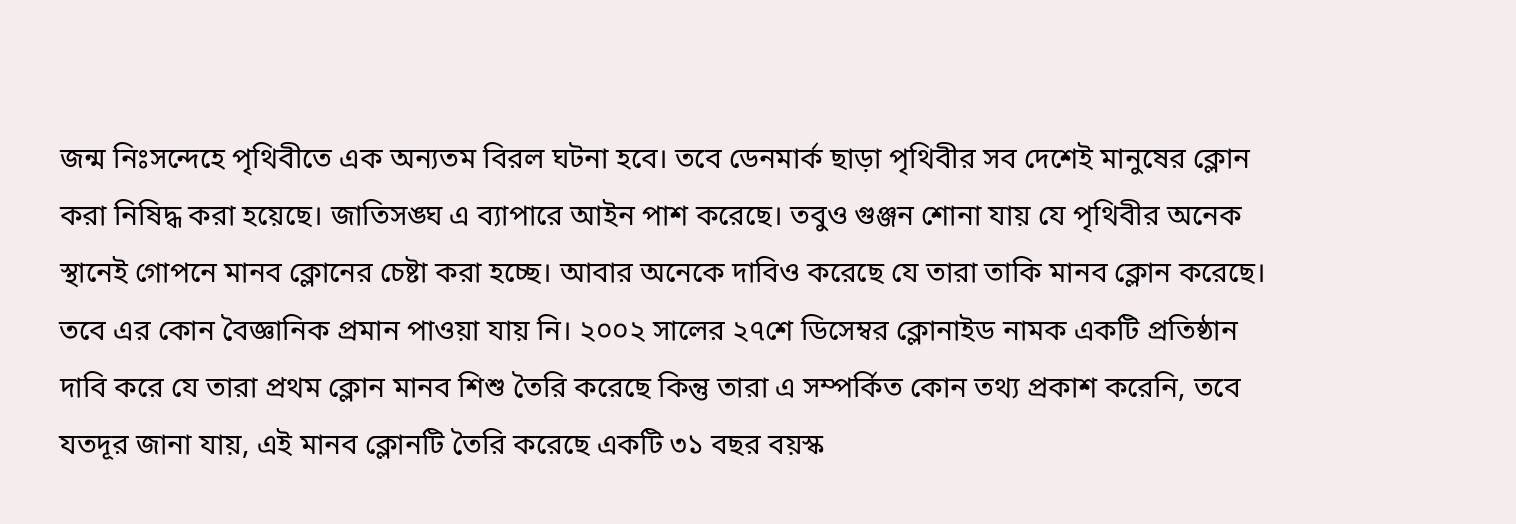জন্ম নিঃসন্দেহে পৃথিবীতে এক অন্যতম বিরল ঘটনা হবে। তবে ডেনমার্ক ছাড়া পৃথিবীর সব দেশেই মানুষের ক্লোন করা নিষিদ্ধ করা হয়েছে। জাতিসঙ্ঘ এ ব্যাপারে আইন পাশ করেছে। তবুও গুঞ্জন শোনা যায় যে পৃথিবীর অনেক স্থানেই গোপনে মানব ক্লোনের চেষ্টা করা হচ্ছে। আবার অনেকে দাবিও করেছে যে তারা তাকি মানব ক্লোন করেছে। তবে এর কোন বৈজ্ঞানিক প্রমান পাওয়া যায় নি। ২০০২ সালের ২৭শে ডিসেম্বর ক্লোনাইড নামক একটি প্রতিষ্ঠান দাবি করে যে তারা প্রথম ক্লোন মানব শিশু তৈরি করেছে কিন্তু তারা এ সম্পর্কিত কোন তথ্য প্রকাশ করেনি, তবে যতদূর জানা যায়, এই মানব ক্লোনটি তৈরি করেছে একটি ৩১ বছর বয়স্ক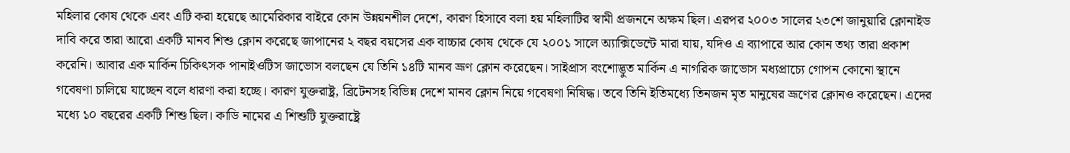মহিলার কোষ থেকে এবং এটি করা হয়েছে আমেরিকার বাইরে কোন উন্নয়নশীল দেশে, কারণ হিসাবে বলা হয় মহিলাটির স্বামী প্রজননে অক্ষম ছিল। এরপর ২০০৩ সালের ২৩শে জানুয়ারি ক্লোনাইড দাবি করে তারা আরো একটি মানব শিশু ক্লোন করেছে জাপানের ২ বছর বয়সের এক বাচ্চার কোষ থেকে যে ২০০১ সালে অ্যাক্সিডেন্টে মারা যায়, যদিও এ ব্যাপারে আর কোন তথ্য তারা প্রকাশ করেনি। আবার এক মার্কিন চিকিৎসক পানাইওটিস জাভোস বলছেন যে তিনি ১৪টি মানব ভ্রূণ ক্লোন করেছেন। সাইপ্রাস বংশোদ্ভুত মার্কিন এ নাগরিক জাভোস মধ্যপ্রাচ্যে গোপন কোনো স্থানে গবেষণা চালিয়ে যাচ্ছেন বলে ধারণা করা হচ্ছে। কারণ যুক্তরাষ্ট্র, ব্রিটেনসহ বিভিন্ন দেশে মানব ক্লোন নিয়ে গবেষণা নিষিদ্ধ। তবে তিনি ইতিমধ্যে তিনজন মৃত মানুষের ভ্রূণের ক্লোনও করেছেন। এদের মধ্যে ১০ বছরের একটি শিশু ছিল। কাডি নামের এ শিশুটি যুক্তরাষ্ট্রে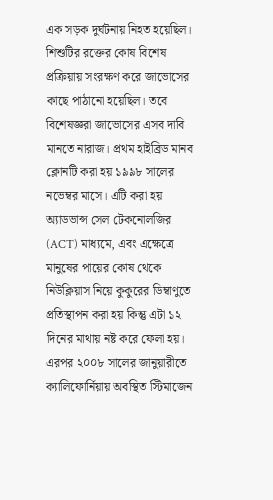এক সড়ক দুর্ঘটনায় নিহত হয়েছিল। শিশুটির রক্তের কোষ বিশেষ প্রক্রিয়ায় সংরক্ষণ করে জাভোসের কাছে পাঠানো হয়েছিল। তবে বিশেষজ্ঞরা জাভোসের এসব দাবি মানতে নারাজ। প্রথম হাইব্রিড মানব ক্লোনটি করা হয় ১৯৯৮ সালের নভেম্বর মাসে। এটি করা হয় অ্যাডভান্স সেল টেকনোলজির (ACT) মাধ্যমে, এবং এক্ষেত্রে মানুষের পায়ের কোষ থেকে নিউক্লিয়াস নিয়ে কুকুরের ডিম্বাণুতে প্রতিস্থাপন করা হয় কিন্তু এটা ১২ দিনের মাথায় নষ্ট করে ফেলা হয়। এরপর ২০০৮ সালের জানুয়ারীতে ক্যালিফোর্নিয়ায় অবস্থিত স্টিমাজেন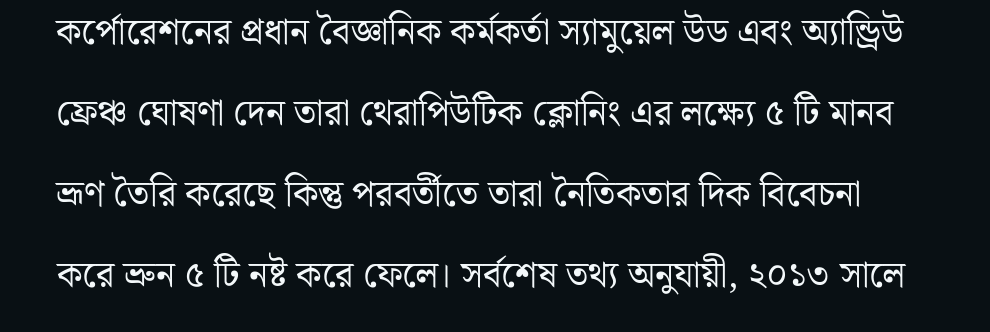কর্পোরেশনের প্রধান বৈজ্ঞানিক কর্মকর্তা স্যামুয়েল উড এবং অ্যান্ড্রিউ ফ্রেঞ্চ ঘোষণা দেন তারা থেরাপিউটিক ক্লোনিং এর লক্ষ্যে ৫ টি মানব ভ্রূণ তৈরি করেছে কিন্তু পরবর্তীতে তারা নৈতিকতার দিক বিবেচনা করে ভ্রুন ৫ টি নষ্ট করে ফেলে। সর্বশেষ তথ্য অনুযায়ী, ২০১৩ সালে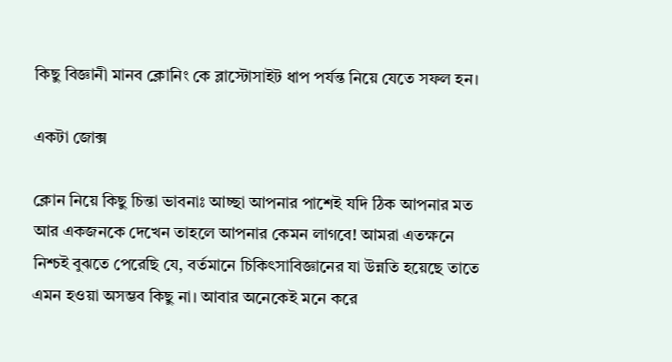কিছু বিজ্ঞানী মানব ক্লোনিং কে ব্লাস্টোসাইট ধাপ পর্যন্ত নিয়ে যেতে সফল হন।

একটা জোক্স

ক্লোন নিয়ে কিছু চিন্তা ভাবনাঃ আচ্ছা আপনার পাশেই যদি ঠিক আপনার মত আর একজনকে দেখেন তাহলে আপনার কেমন লাগবে! আমরা এতক্ষনে নিশ্চই বুঝতে পেরেছি যে, বর্তমানে চিকিৎসাবিজ্ঞানের যা উন্নতি হয়েছে তাতে এমন হওয়া অসম্ভব কিছু না। আবার অনেকেই মনে করে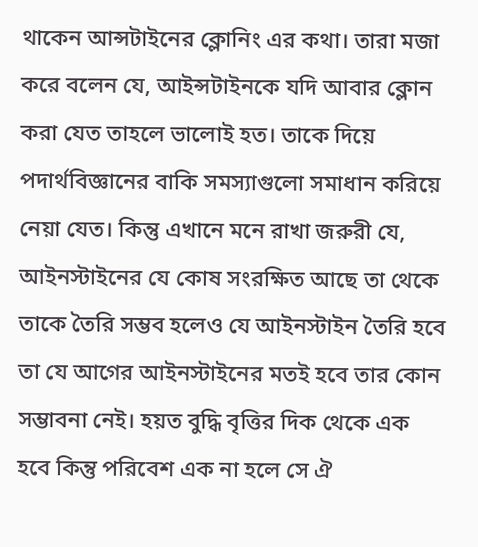থাকেন আন্সটাইনের ক্লোনিং এর কথা। তারা মজা করে বলেন যে, আইন্সটাইনকে যদি আবার ক্লোন করা যেত তাহলে ভালোই হত। তাকে দিয়ে পদার্থবিজ্ঞানের বাকি সমস্যাগুলো সমাধান করিয়ে নেয়া যেত। কিন্তু এখানে মনে রাখা জরুরী যে, আইনস্টাইনের যে কোষ সংরক্ষিত আছে তা থেকে তাকে তৈরি সম্ভব হলেও যে আইনস্টাইন তৈরি হবে তা যে আগের আইনস্টাইনের মতই হবে তার কোন সম্ভাবনা নেই। হয়ত বুদ্ধি বৃত্তির দিক থেকে এক হবে কিন্তু পরিবেশ এক না হলে সে ঐ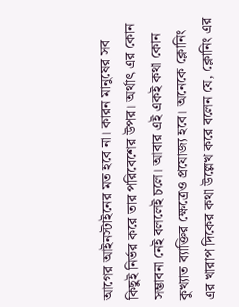আগের আইনস্টাইনের মত হবে না। কারন মানুষের সব কিছুই নির্ভর করে তার পরিবেশের উপর। অর্থাৎ এর কোন সম্ভাবনা নেই বললেই চলে। আবার এই একই কথা কোন কুখ্যাত ব্যাক্তির ক্ষেত্রেও প্রযোজ্য হবে। অনেকে ক্লোনিং এর খারাপ দিকের কথা উল্লেখ করে বলেন যে, ক্লোনিং এর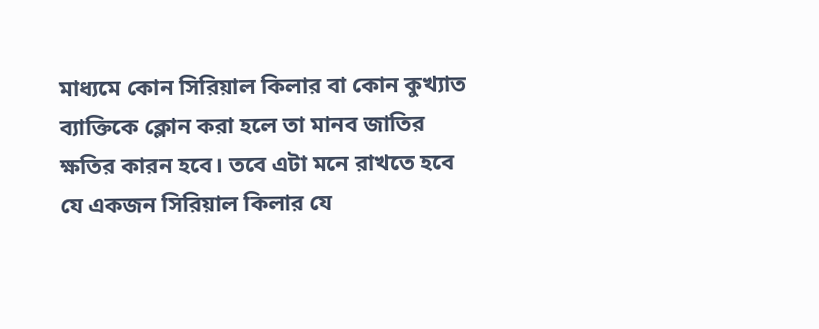মাধ্যমে কোন সিরিয়াল কিলার বা কোন কুখ্যাত ব্যাক্তিকে ক্লোন করা হলে তা মানব জাতির ক্ষতির কারন হবে। তবে এটা মনে রাখতে হবে যে একজন সিরিয়াল কিলার যে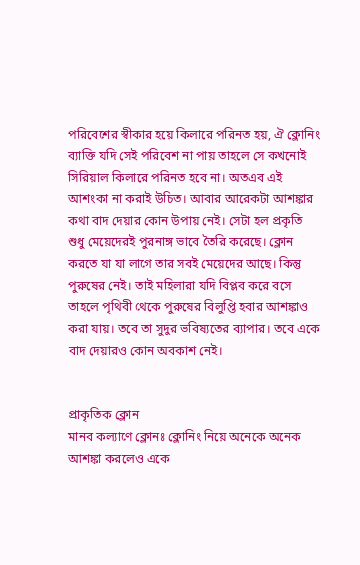পরিবেশের স্বীকার হয়ে কিলারে পরিনত হয়, ঐ ক্লোনিং ব্যাক্তি যদি সেই পরিবেশ না পায় তাহলে সে কখনোই সিরিয়াল কিলারে পরিনত হবে না। অতএব এই আশংকা না করাই উচিত। আবার আরেকটা আশঙ্কার কথা বাদ দেয়ার কোন উপায় নেই। সেটা হল প্রকৃতি শুধু মেয়েদেরই পুরনাঙ্গ ভাবে তৈরি করেছে। ক্লোন করতে যা যা লাগে তার সবই মেয়েদের আছে। কিন্তু পুরুষের নেই। তাই মহিলারা যদি বিপ্লব করে বসে তাহলে পৃথিবী থেকে পুরুষের বিলুপ্তি হবার আশঙ্কাও করা যায়। তবে তা সুদুর ভবিষ্যতের ব্যাপার। তবে একে বাদ দেয়ারও কোন অবকাশ নেই।


প্রাকৃতিক ক্লোন
মানব কল্যাণে ক্লোনঃ ক্লোনিং নিয়ে অনেকে অনেক আশঙ্কা করলেও একে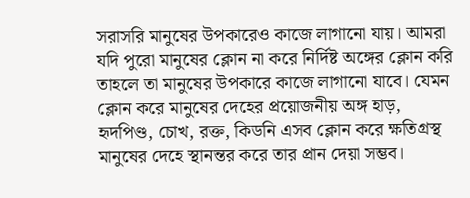সরাসরি মানুষের উপকারেও কাজে লাগানো যায়। আমরা যদি পুরো মানুষের ক্লোন না করে নির্দিষ্ট অঙ্গের ক্লোন করি তাহলে তা মানুষের উপকারে কাজে লাগানো যাবে। যেমন ক্লোন করে মানুষের দেহের প্রয়োজনীয় অঙ্গ হাড়, হৃদপিণ্ড, চোখ, রক্ত, কিডনি এসব ক্লোন করে ক্ষতিগ্রস্থ মানুষের দেহে স্থানন্তর করে তার প্রান দেয়া সম্ভব।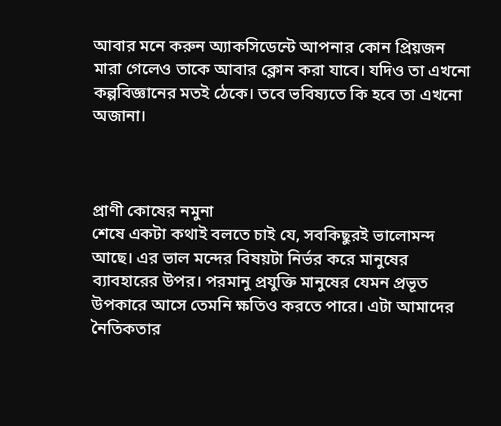আবার মনে করুন অ্যাকসিডেন্টে আপনার কোন প্রিয়জন মারা গেলেও তাকে আবার ক্লোন করা যাবে। যদিও তা এখনো কল্পবিজ্ঞানের মতই ঠেকে। তবে ভবিষ্যতে কি হবে তা এখনো অজানা।



প্রাণী কোষের নমুনা
শেষে একটা কথাই বলতে চাই যে, সবকিছুরই ভালোমন্দ আছে। এর ভাল মন্দের বিষয়টা নির্ভর করে মানুষের ব্যাবহারের উপর। পরমানু প্রযুক্তি মানুষের যেমন প্রভূত উপকারে আসে তেমনি ক্ষতিও করতে পারে। এটা আমাদের নৈতিকতার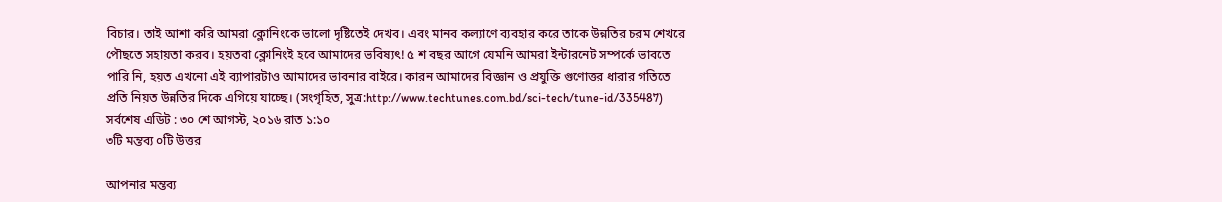বিচার। তাই আশা করি আমরা ক্লোনিংকে ভালো দৃষ্টিতেই দেখব। এবং মানব কল্যাণে ব্যবহার করে তাকে উন্নতির চরম শেখরে পৌছতে সহায়তা করব। হয়তবা ক্লোনিংই হবে আমাদের ভবিষ্যৎ! ৫ শ বছর আগে যেমনি আমরা ইন্টারনেট সম্পর্কে ভাবতে পারি নি, হয়ত এখনো এই ব্যাপারটাও আমাদের ভাবনার বাইরে। কারন আমাদের বিজ্ঞান ও প্রযুক্তি গুণোত্তর ধারার গতিতে প্রতি নিয়ত উন্নতির দিকে এগিয়ে যাচ্ছে। (সংগৃহিত, সুত্র:http://www.techtunes.com.bd/sci-tech/tune-id/335487)
সর্বশেষ এডিট : ৩০ শে আগস্ট, ২০১৬ রাত ১:১০
৩টি মন্তব্য ০টি উত্তর

আপনার মন্তব্য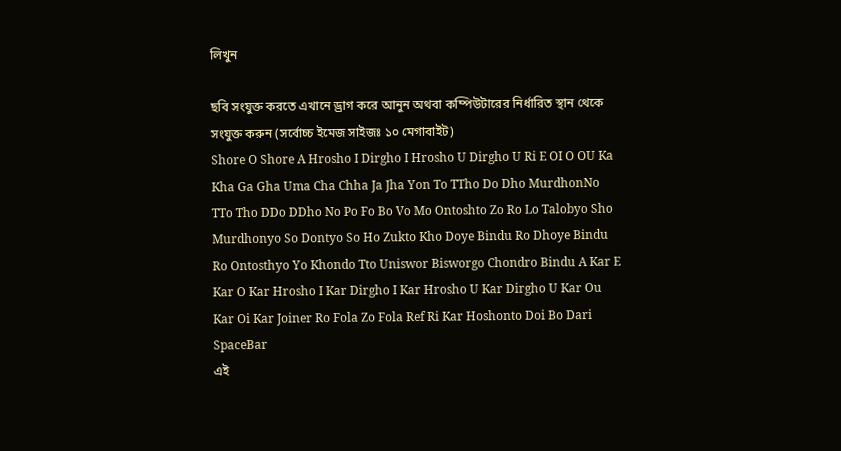লিখুন

ছবি সংযুক্ত করতে এখানে ড্রাগ করে আনুন অথবা কম্পিউটারের নির্ধারিত স্থান থেকে সংযুক্ত করুন (সর্বোচ্চ ইমেজ সাইজঃ ১০ মেগাবাইট)
Shore O Shore A Hrosho I Dirgho I Hrosho U Dirgho U Ri E OI O OU Ka Kha Ga Gha Uma Cha Chha Ja Jha Yon To TTho Do Dho MurdhonNo TTo Tho DDo DDho No Po Fo Bo Vo Mo Ontoshto Zo Ro Lo Talobyo Sho Murdhonyo So Dontyo So Ho Zukto Kho Doye Bindu Ro Dhoye Bindu Ro Ontosthyo Yo Khondo Tto Uniswor Bisworgo Chondro Bindu A Kar E Kar O Kar Hrosho I Kar Dirgho I Kar Hrosho U Kar Dirgho U Kar Ou Kar Oi Kar Joiner Ro Fola Zo Fola Ref Ri Kar Hoshonto Doi Bo Dari SpaceBar
এই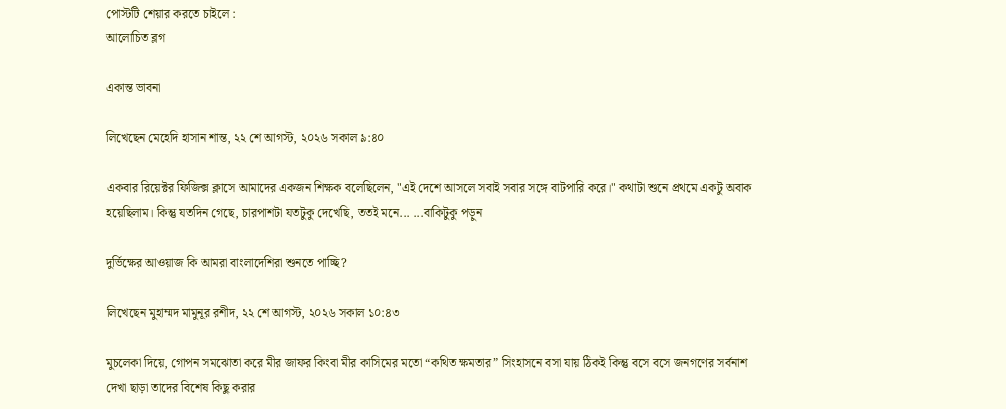পোস্টটি শেয়ার করতে চাইলে :
আলোচিত ব্লগ

একান্ত ভাবনা

লিখেছেন মেহেদি হাসান শান্ত, ২২ শে আগস্ট, ২০২৬ সকাল ৯:৪০

একবার রিয়েক্টর ফিজিক্স ক্লাসে আমাদের একজন শিক্ষক বলেছিলেন, "এই দেশে আসলে সবাই সবার সঙ্গে বাটপারি করে।" কথাটা শুনে প্রথমে একটু অবাক হয়েছিলাম। কিন্তু যতদিন গেছে, চারপাশটা যতটুকু দেখেছি, ততই মনে... ...বাকিটুকু পড়ুন

দুর্ভিক্ষের আওয়াজ কি আমরা বাংলাদেশিরা শুনতে পাচ্ছি?

লিখেছেন মুহাম্মদ মামুনূর রশীদ, ২২ শে আগস্ট, ২০২৬ সকাল ১০:৪৩

মুচলেকা দিয়ে, গোপন সমঝোতা করে মীর জাফর কিংবা মীর কাসিমের মতো “কথিত ক্ষমতার” সিংহাসনে বসা যায় ঠিকই কিন্তু বসে বসে জনগণের সর্বনাশ দেখা ছাড়া তাদের বিশেষ কিছু করার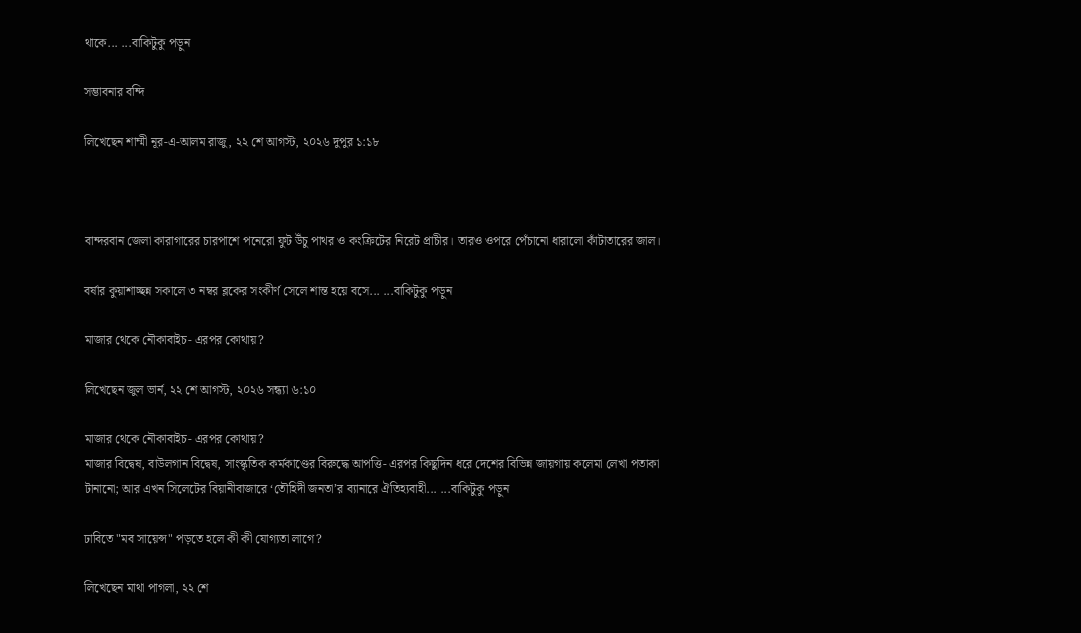থাকে... ...বাকিটুকু পড়ুন

সম্ভাবনার বন্দি

লিখেছেন শাম্মী নূর-এ-আলম রাজু, ২২ শে আগস্ট, ২০২৬ দুপুর ১:১৮



বান্দরবান জেলা কারাগারের চারপাশে পনেরো ফুট উঁচু পাথর ও কংক্রিটের নিরেট প্রাচীর। তারও ওপরে পেঁচানো ধারালো কাঁটাতারের জাল।

বর্ষার কুয়াশাচ্ছন্ন সকালে ৩ নম্বর ব্লকের সংকীর্ণ সেলে শান্ত হয়ে বসে... ...বাকিটুকু পড়ুন

মাজার থেকে নৌকাবাইচ- এরপর কোথায়?

লিখেছেন জুল ভার্ন, ২২ শে আগস্ট, ২০২৬ সন্ধ্যা ৬:১০

মাজার থেকে নৌকাবাইচ- এরপর কোথায়?
মাজার বিদ্বেষ, বাউলগান বিদ্বেষ, সাংস্কৃতিক কর্মকাণ্ডের বিরুদ্ধে আপত্তি- এরপর কিছুদিন ধরে দেশের বিভিন্ন জায়গায় কলেমা লেখা পতাকা টানানো; আর এখন সিলেটের বিয়ানীবাজারে ‘তৌহিদী জনতা’র ব্যানারে ঐতিহ্যবাহী... ...বাকিটুকু পড়ুন

ঢাবিতে "মব সায়েন্স" পড়তে হলে কী কী যোগ্যতা লাগে?

লিখেছেন মাথা পাগলা, ২২ শে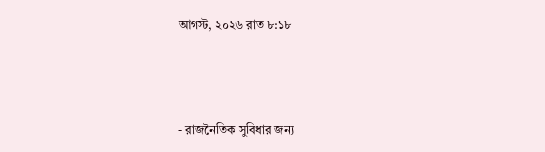আগস্ট, ২০২৬ রাত ৮:১৮



- রাজনৈতিক সুবিধার জন্য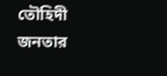তৌহিদী জনতার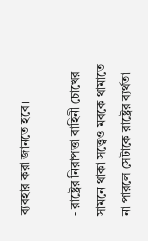ব্যবহার করা জানতে হবে।

- রাষ্ট্রের নিরাপত্তা বাহিনী চোখের সামনে থাকা সত্ত্বেও মবকে থামাতে না পারলে সেটাকে রাষ্ট্রের ব্যর্থতা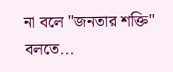না বলে "জনতার শক্তি" বলতে...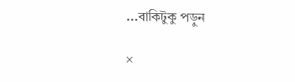...বাকিটুকু পড়ুন

×